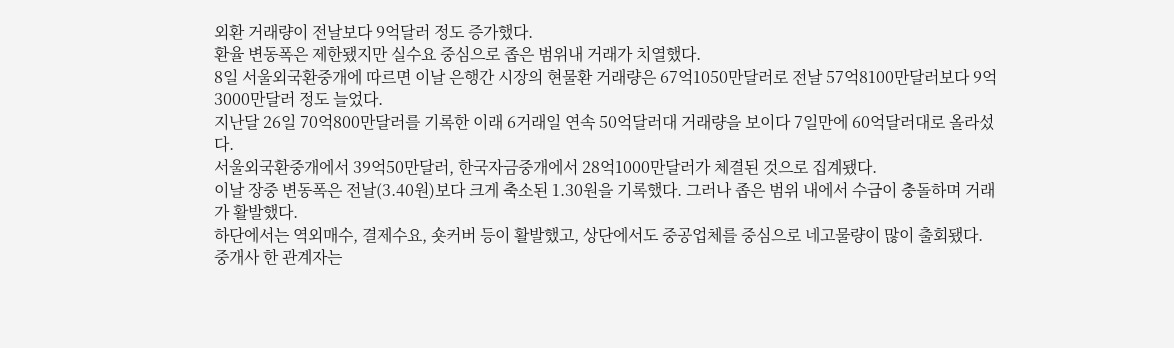외환 거래량이 전날보다 9억달러 정도 증가했다.
환율 변동폭은 제한됐지만 실수요 중심으로 좁은 범위내 거래가 치열했다.
8일 서울외국환중개에 따르면 이날 은행간 시장의 현물환 거래량은 67억1050만달러로 전날 57억8100만달러보다 9억3000만달러 정도 늘었다.
지난달 26일 70억800만달러를 기록한 이래 6거래일 연속 50억달러대 거래량을 보이다 7일만에 60억달러대로 올라섰다.
서울외국환중개에서 39억50만달러, 한국자금중개에서 28억1000만달러가 체결된 것으로 집계됐다.
이날 장중 변동폭은 전날(3.40원)보다 크게 축소된 1.30원을 기록했다. 그러나 좁은 범위 내에서 수급이 충돌하며 거래가 활발했다.
하단에서는 역외매수, 결제수요, 숏커버 등이 활발했고, 상단에서도 중공업체를 중심으로 네고물량이 많이 출회됐다.
중개사 한 관계자는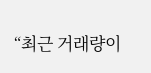“최근 거래량이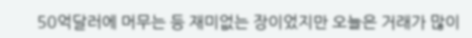50억달러에 머무는 등 재미없는 장이었지만 오늘은 거래가 많이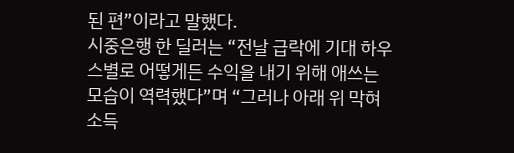된 편”이라고 말했다.
시중은행 한 딜러는 “전날 급락에 기대 하우스별로 어떻게든 수익을 내기 위해 애쓰는 모습이 역력했다”며 “그러나 아래 위 막혀 소득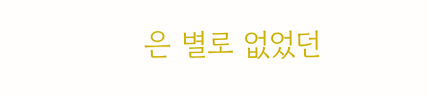은 별로 없었던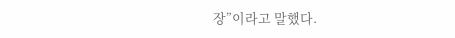장”이라고 말했다.